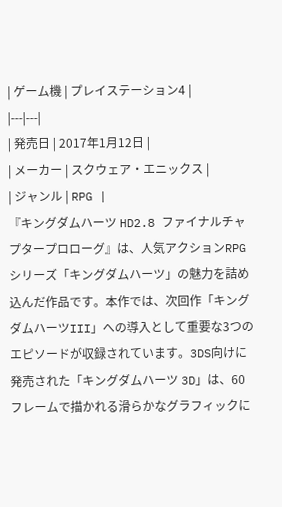| ゲーム機 | プレイステーション4 |
|---|---|
| 発売日 | 2017年1月12日 |
| メーカー | スクウェア・エニックス |
| ジャンル | RPG |
『キングダムハーツ HD2.8 ファイナルチャプタープロローグ』は、人気アクションRPGシリーズ「キングダムハーツ」の魅力を詰め込んだ作品です。本作では、次回作「キングダムハーツIII」への導入として重要な3つのエピソードが収録されています。3DS向けに発売された「キングダムハーツ 3D」は、60フレームで描かれる滑らかなグラフィックに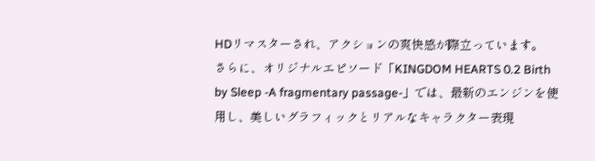HDリマスターされ、アクションの爽快感が際立っています。
さらに、オリジナルエピソード「KINGDOM HEARTS 0.2 Birth by Sleep -A fragmentary passage-」では、最新のエンジンを使用し、美しいグラフィックとリアルなキャラクター表現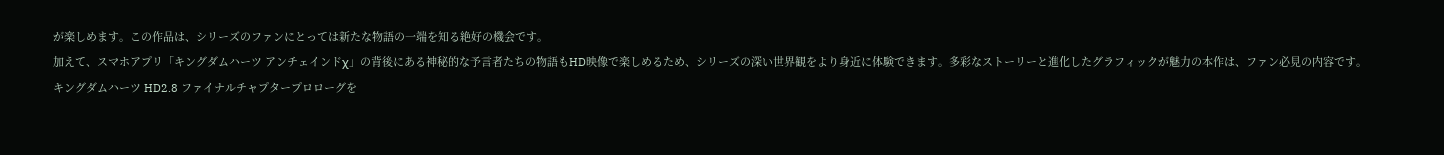が楽しめます。この作品は、シリーズのファンにとっては新たな物語の一端を知る絶好の機会です。
加えて、スマホアプリ「キングダムハーツ アンチェインドχ」の背後にある神秘的な予言者たちの物語もHD映像で楽しめるため、シリーズの深い世界観をより身近に体験できます。多彩なストーリーと進化したグラフィックが魅力の本作は、ファン必見の内容です。
キングダムハーツ HD2.8 ファイナルチャプタープロローグを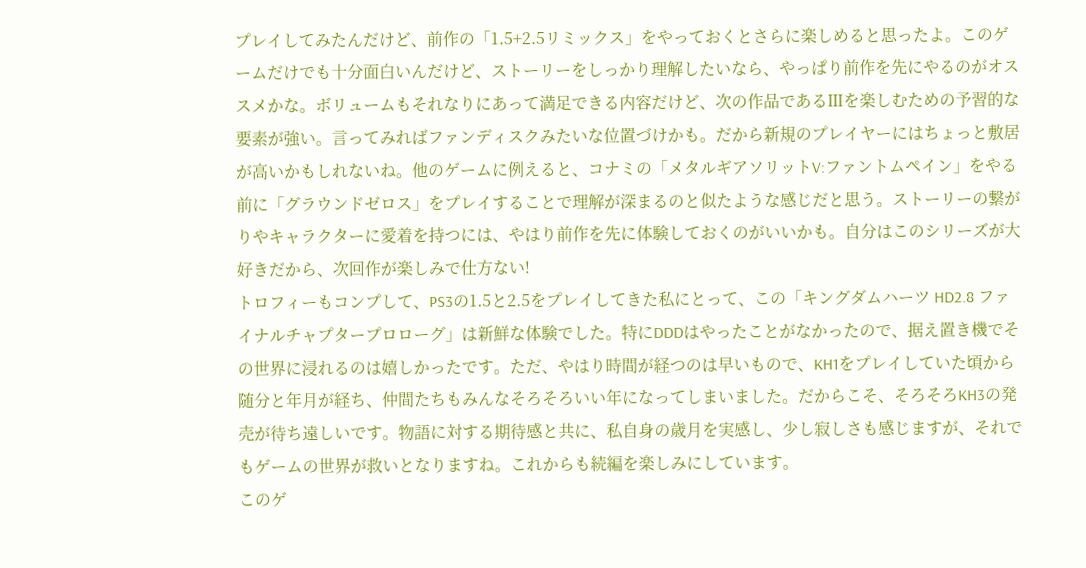プレイしてみたんだけど、前作の「1.5+2.5リミックス」をやっておくとさらに楽しめると思ったよ。このゲームだけでも十分面白いんだけど、ストーリーをしっかり理解したいなら、やっぱり前作を先にやるのがオススメかな。ボリュームもそれなりにあって満足できる内容だけど、次の作品であるⅢを楽しむための予習的な要素が強い。言ってみればファンディスクみたいな位置づけかも。だから新規のプレイヤーにはちょっと敷居が高いかもしれないね。他のゲームに例えると、コナミの「メタルギアソリットV:ファントムペイン」をやる前に「グラウンドゼロス」をプレイすることで理解が深まるのと似たような感じだと思う。ストーリーの繋がりやキャラクターに愛着を持つには、やはり前作を先に体験しておくのがいいかも。自分はこのシリーズが大好きだから、次回作が楽しみで仕方ない!
トロフィーもコンプして、PS3の1.5と2.5をプレイしてきた私にとって、この「キングダムハーツ HD2.8 ファイナルチャプタープロローグ」は新鮮な体験でした。特にDDDはやったことがなかったので、据え置き機でその世界に浸れるのは嬉しかったです。ただ、やはり時間が経つのは早いもので、KH1をプレイしていた頃から随分と年月が経ち、仲間たちもみんなそろそろいい年になってしまいました。だからこそ、そろそろKH3の発売が待ち遠しいです。物語に対する期待感と共に、私自身の歳月を実感し、少し寂しさも感じますが、それでもゲームの世界が救いとなりますね。これからも続編を楽しみにしています。
このゲ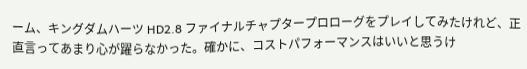ーム、キングダムハーツ HD2.8 ファイナルチャプタープロローグをプレイしてみたけれど、正直言ってあまり心が躍らなかった。確かに、コストパフォーマンスはいいと思うけ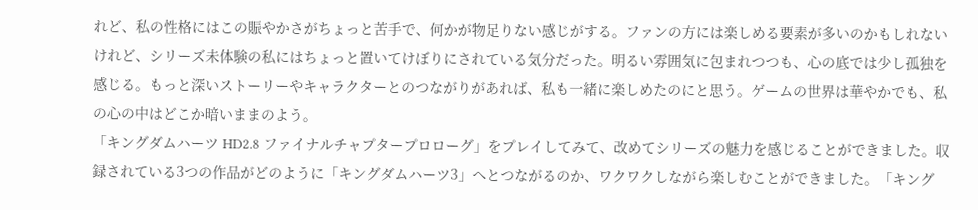れど、私の性格にはこの賑やかさがちょっと苦手で、何かが物足りない感じがする。ファンの方には楽しめる要素が多いのかもしれないけれど、シリーズ未体験の私にはちょっと置いてけぼりにされている気分だった。明るい雰囲気に包まれつつも、心の底では少し孤独を感じる。もっと深いストーリーやキャラクターとのつながりがあれば、私も一緒に楽しめたのにと思う。ゲームの世界は華やかでも、私の心の中はどこか暗いままのよう。
「キングダムハーツ HD2.8 ファイナルチャプタープロローグ」をプレイしてみて、改めてシリーズの魅力を感じることができました。収録されている3つの作品がどのように「キングダムハーツ3」へとつながるのか、ワクワクしながら楽しむことができました。「キング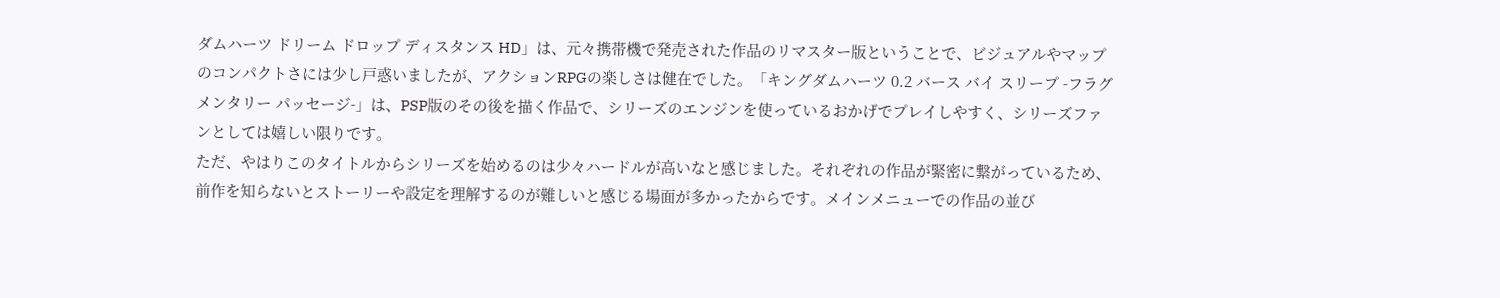ダムハーツ ドリーム ドロップ ディスタンス HD」は、元々携帯機で発売された作品のリマスター版ということで、ビジュアルやマップのコンパクトさには少し戸惑いましたが、アクションRPGの楽しさは健在でした。「キングダムハーツ 0.2 バース バイ スリープ -フラグメンタリー パッセージ-」は、PSP版のその後を描く作品で、シリーズのエンジンを使っているおかげでプレイしやすく、シリーズファンとしては嬉しい限りです。
ただ、やはりこのタイトルからシリーズを始めるのは少々ハードルが高いなと感じました。それぞれの作品が緊密に繋がっているため、前作を知らないとストーリーや設定を理解するのが難しいと感じる場面が多かったからです。メインメニューでの作品の並び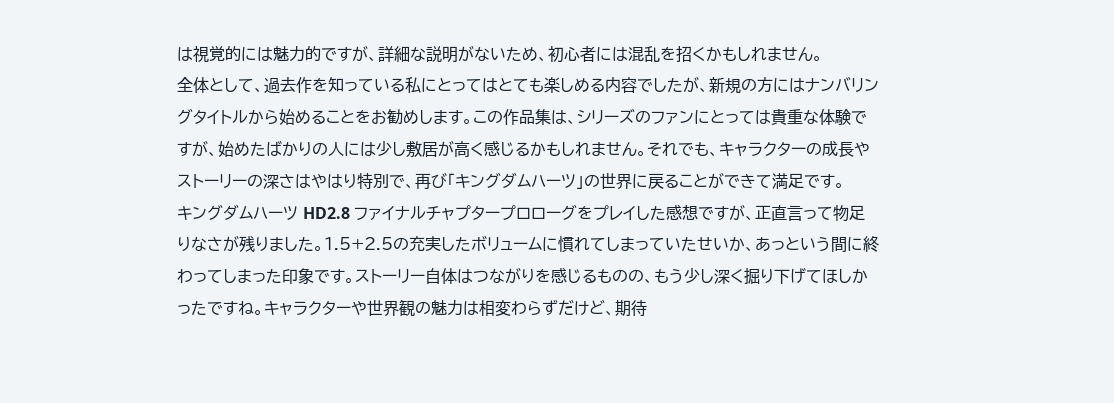は視覚的には魅力的ですが、詳細な説明がないため、初心者には混乱を招くかもしれません。
全体として、過去作を知っている私にとってはとても楽しめる内容でしたが、新規の方にはナンバリングタイトルから始めることをお勧めします。この作品集は、シリーズのファンにとっては貴重な体験ですが、始めたばかりの人には少し敷居が高く感じるかもしれません。それでも、キャラクターの成長やストーリーの深さはやはり特別で、再び「キングダムハーツ」の世界に戻ることができて満足です。
キングダムハーツ HD2.8 ファイナルチャプタープロローグをプレイした感想ですが、正直言って物足りなさが残りました。1.5+2.5の充実したボリュームに慣れてしまっていたせいか、あっという間に終わってしまった印象です。ストーリー自体はつながりを感じるものの、もう少し深く掘り下げてほしかったですね。キャラクターや世界観の魅力は相変わらずだけど、期待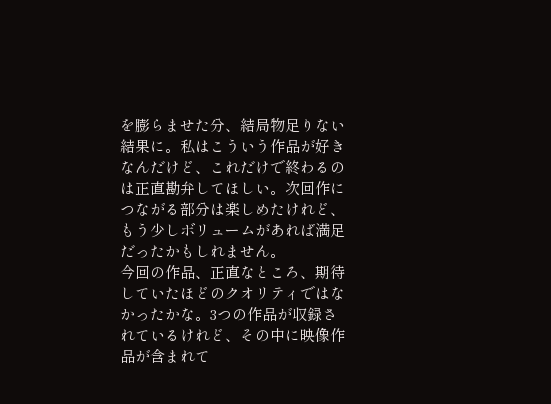を膨らませた分、結局物足りない結果に。私はこういう作品が好きなんだけど、これだけで終わるのは正直勘弁してほしい。次回作につながる部分は楽しめたけれど、もう少しボリュームがあれば満足だったかもしれません。
今回の作品、正直なところ、期待していたほどのクオリティではなかったかな。3つの作品が収録されているけれど、その中に映像作品が含まれて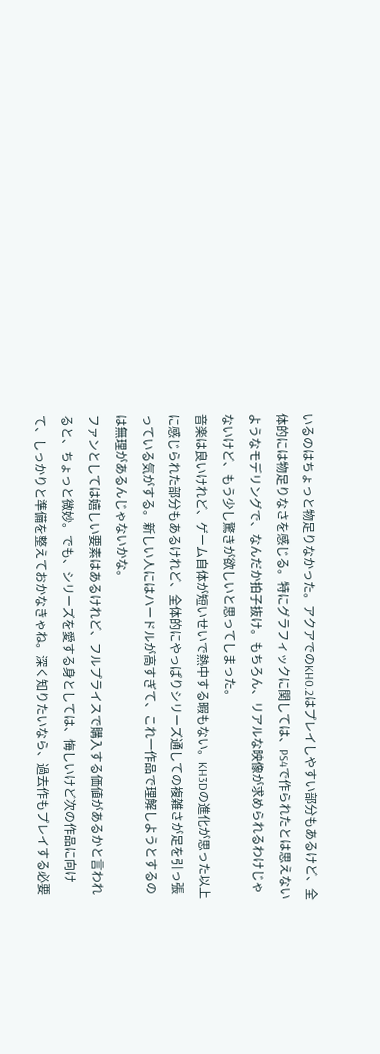いるのはちょっと物足りなかった。アクアでのKH0.2はプレイしやすい部分もあるけど、全体的には物足りなさを感じる。特にグラフィックに関しては、PS4で作られたとは思えないようなモデリングで、なんだか拍子抜け。もちろん、リアルな映像が求められるわけじゃないけど、もう少し驚きが欲しいと思ってしまった。
音楽は良いけれど、ゲーム自体が短いせいで熱中する暇もない。KH3Dの進化が思った以上に感じられた部分もあるけれど、全体的にやっぱりシリーズ通しての複雑さが足を引っ張っている気がする。新しい人にはハードルが高すぎて、これ一作品で理解しようとするのは無理があるんじゃないかな。
ファンとしては嬉しい要素はあるけれど、フルプライスで購入する価値があるかと言われると、ちょっと微妙。でも、シリーズを愛する身としては、悔しいけど次の作品に向けて、しっかりと準備を整えておかなきゃね。深く知りたいなら、過去作もプレイする必要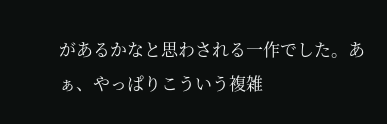があるかなと思わされる一作でした。あぁ、やっぱりこういう複雑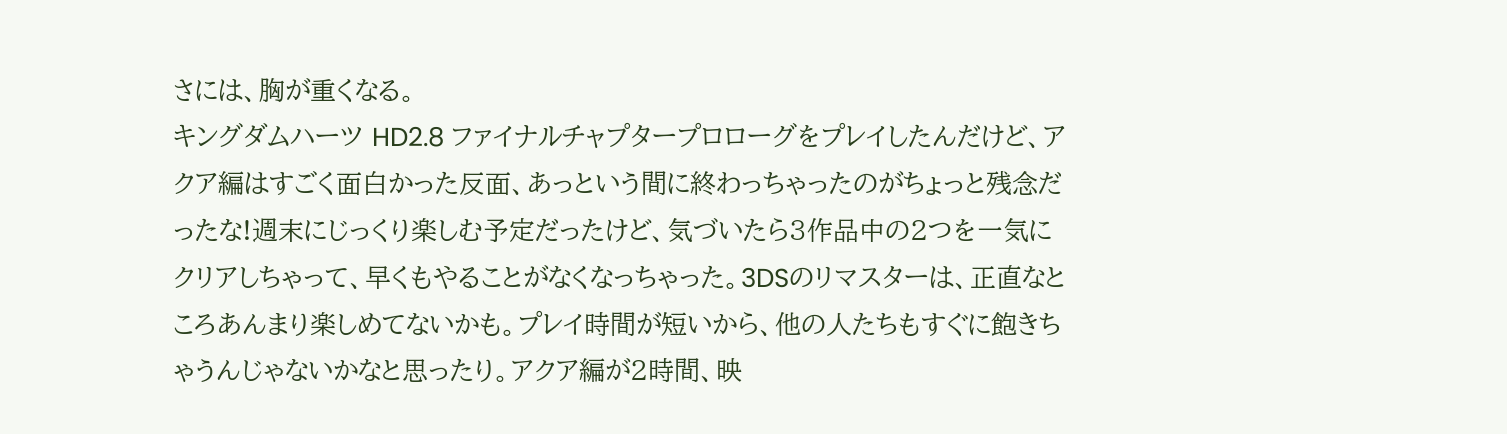さには、胸が重くなる。
キングダムハーツ HD2.8 ファイナルチャプタープロローグをプレイしたんだけど、アクア編はすごく面白かった反面、あっという間に終わっちゃったのがちょっと残念だったな!週末にじっくり楽しむ予定だったけど、気づいたら3作品中の2つを一気にクリアしちゃって、早くもやることがなくなっちゃった。3DSのリマスターは、正直なところあんまり楽しめてないかも。プレイ時間が短いから、他の人たちもすぐに飽きちゃうんじゃないかなと思ったり。アクア編が2時間、映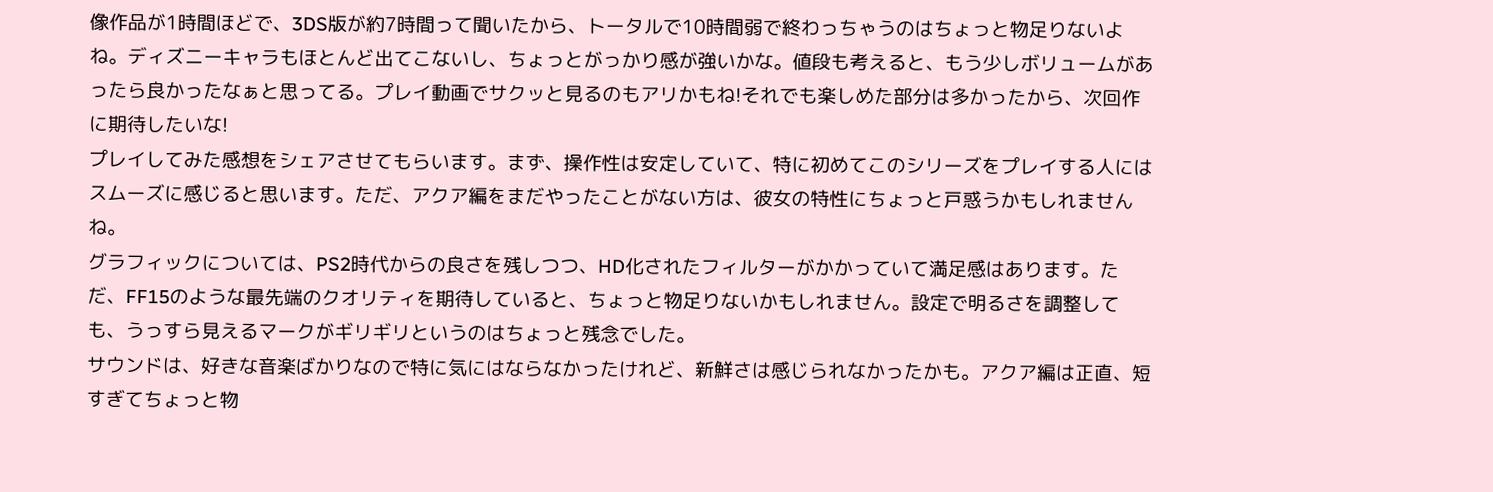像作品が1時間ほどで、3DS版が約7時間って聞いたから、トータルで10時間弱で終わっちゃうのはちょっと物足りないよね。ディズニーキャラもほとんど出てこないし、ちょっとがっかり感が強いかな。値段も考えると、もう少しボリュームがあったら良かったなぁと思ってる。プレイ動画でサクッと見るのもアリかもね!それでも楽しめた部分は多かったから、次回作に期待したいな!
プレイしてみた感想をシェアさせてもらいます。まず、操作性は安定していて、特に初めてこのシリーズをプレイする人にはスムーズに感じると思います。ただ、アクア編をまだやったことがない方は、彼女の特性にちょっと戸惑うかもしれませんね。
グラフィックについては、PS2時代からの良さを残しつつ、HD化されたフィルターがかかっていて満足感はあります。ただ、FF15のような最先端のクオリティを期待していると、ちょっと物足りないかもしれません。設定で明るさを調整しても、うっすら見えるマークがギリギリというのはちょっと残念でした。
サウンドは、好きな音楽ばかりなので特に気にはならなかったけれど、新鮮さは感じられなかったかも。アクア編は正直、短すぎてちょっと物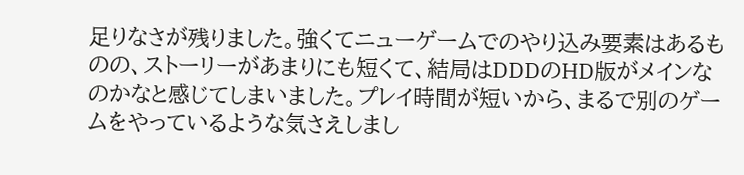足りなさが残りました。強くてニューゲームでのやり込み要素はあるものの、ストーリーがあまりにも短くて、結局はDDDのHD版がメインなのかなと感じてしまいました。プレイ時間が短いから、まるで別のゲームをやっているような気さえしまし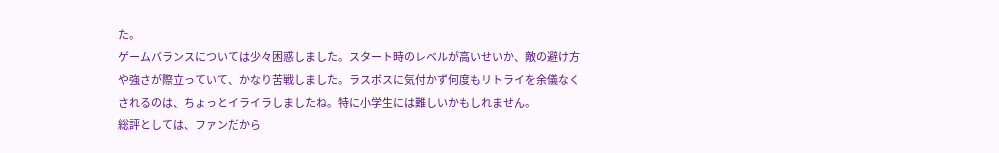た。
ゲームバランスについては少々困惑しました。スタート時のレベルが高いせいか、敵の避け方や強さが際立っていて、かなり苦戦しました。ラスボスに気付かず何度もリトライを余儀なくされるのは、ちょっとイライラしましたね。特に小学生には難しいかもしれません。
総評としては、ファンだから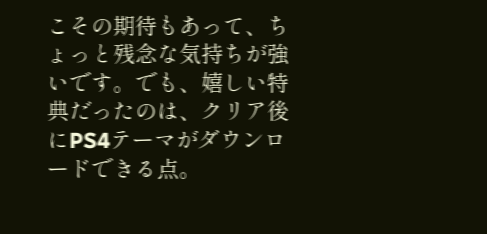こその期待もあって、ちょっと残念な気持ちが強いです。でも、嬉しい特典だったのは、クリア後にPS4テーマがダウンロードできる点。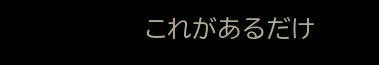これがあるだけ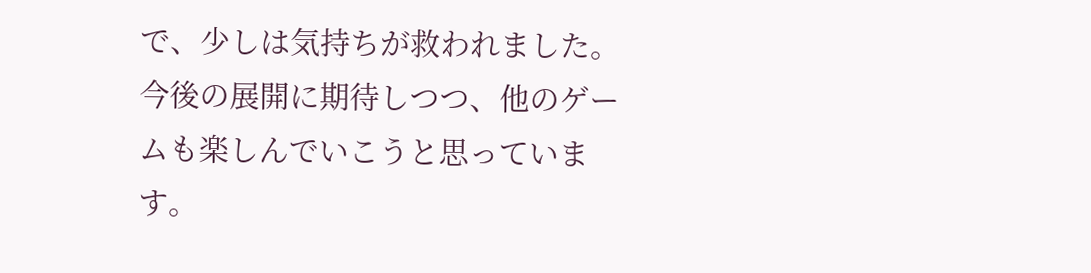で、少しは気持ちが救われました。今後の展開に期待しつつ、他のゲームも楽しんでいこうと思っています。